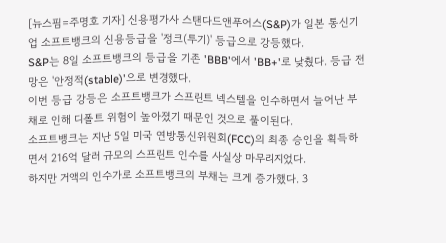[뉴스핌=주명호 기자] 신용평가사 스탠다드앤푸어스(S&P)가 일본 통신기업 소프트뱅크의 신용등급을 '정크(투기)' 등급으로 강등했다.
S&P는 8일 소프트뱅크의 등급을 기존 'BBB'에서 'BB+'로 낮췄다. 등급 전망은 '안정적(stable)'으로 변경했다.
이번 등급 강등은 소프트뱅크가 스프린트 넥스텔을 인수하면서 늘어난 부채로 인해 디폴트 위험이 높아졌기 때문인 것으로 풀이된다.
소프트뱅크는 지난 5일 미국 연방통신위원회(FCC)의 최종 승인을 획득하면서 216억 달러 규모의 스프린트 인수를 사실상 마무리지었다.
하지만 거액의 인수가로 소프트뱅크의 부채는 크게 증가했다. 3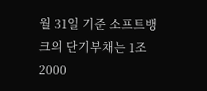월 31일 기준 소프트뱅크의 단기부채는 1조 2000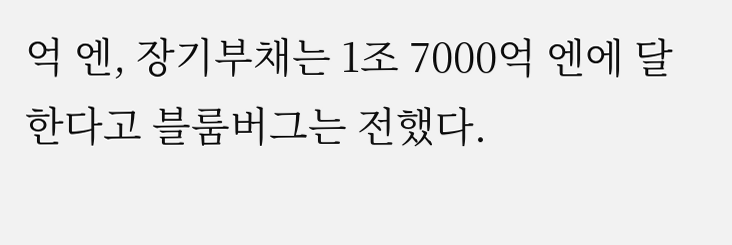억 엔, 장기부채는 1조 7000억 엔에 달한다고 블룸버그는 전했다.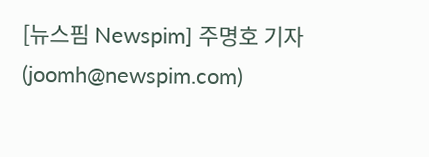[뉴스핌 Newspim] 주명호 기자 (joomh@newspim.com)